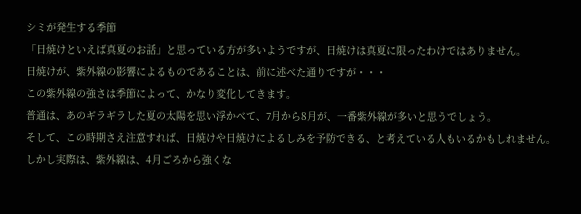シミが発生する季節
「日焼けといえば真夏のお話」と思っている方が多いようですが、日焼けは真夏に限ったわけではありません。
日焼けが、紫外線の影響によるものであることは、前に述べた通りですが・・・
この紫外線の強さは季節によって、かなり変化してきます。
普通は、あのギラギラした夏の太陽を思い浮かべて、7月から8月が、一番紫外線が多いと思うでしょう。
そして、この時期さえ注意すれば、日焼けや日焼けによるしみを予防できる、と考えている人もいるかもしれません。
しかし実際は、紫外線は、4月ごろから強くな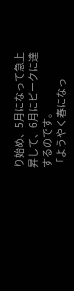り始め、5月になって急上昇して、6月にピークに達するのです。
「ようやく春になっ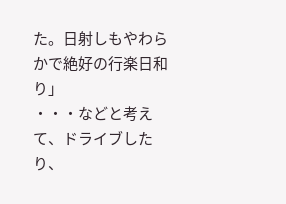た。日射しもやわらかで絶好の行楽日和り」
・・・などと考えて、ドライブしたり、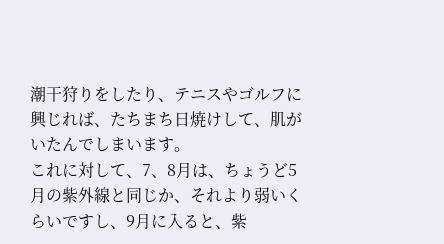潮干狩りをしたり、テニスやゴルフに興じれば、たちまち日焼けして、肌がいたんでしまいます。
これに対して、7、8月は、ちょうど5月の紫外線と同じか、それより弱いくらいですし、9月に入ると、紫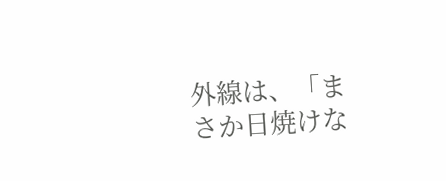外線は、「まさか日焼けな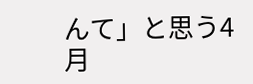んて」と思う4月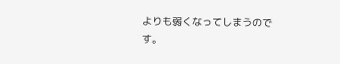よりも弱くなってしまうのです。